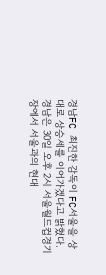경남FC 최진한 감독이 FC서울을 상대로 상승세를 이어가겠다고 밝혔다. 경남은 30일 오후 2시 서울월드컵경기장에서 서울과의 현대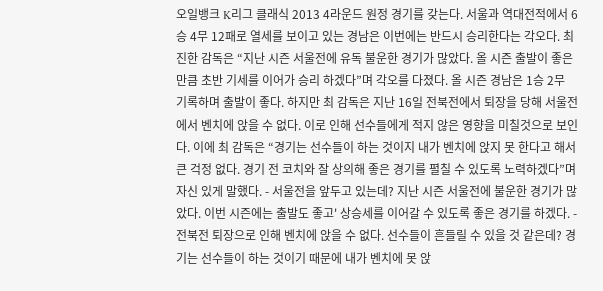오일뱅크 K리그 클래식 2013 4라운드 원정 경기를 갖는다. 서울과 역대전적에서 6승 4무 12패로 열세를 보이고 있는 경남은 이번에는 반드시 승리한다는 각오다. 최진한 감독은 “지난 시즌 서울전에 유독 불운한 경기가 많았다. 올 시즌 출발이 좋은 만큼 초반 기세를 이어가 승리 하겠다”며 각오를 다졌다. 올 시즌 경남은 1승 2무 기록하며 출발이 좋다. 하지만 최 감독은 지난 16일 전북전에서 퇴장을 당해 서울전에서 벤치에 앉을 수 없다. 이로 인해 선수들에게 적지 않은 영향을 미칠것으로 보인다. 이에 최 감독은 “경기는 선수들이 하는 것이지 내가 벤치에 앉지 못 한다고 해서 큰 걱정 없다. 경기 전 코치와 잘 상의해 좋은 경기를 펼칠 수 있도록 노력하겠다”며 자신 있게 말했다. - 서울전을 앞두고 있는데? 지난 시즌 서울전에 불운한 경기가 많았다. 이번 시즌에는 출발도 좋고' 상승세를 이어갈 수 있도록 좋은 경기를 하겠다. - 전북전 퇴장으로 인해 벤치에 앉을 수 없다. 선수들이 흔들릴 수 있을 것 같은데? 경기는 선수들이 하는 것이기 때문에 내가 벤치에 못 앉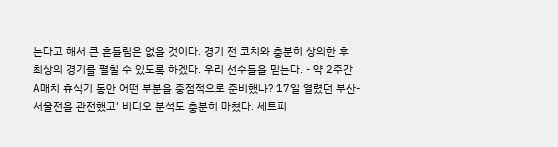는다고 해서 큰 흔들림은 없을 것이다. 경기 전 코치와 충분히 상의한 후 최상의 경기를 펼칠 수 있도록 하겠다. 우리 선수들을 믿는다. - 약 2주간 A매치 휴식기 동안 어떤 부분을 중점적으로 준비했나? 17일 열렸던 부산-서울전을 관전했고' 비디오 분석도 충분히 마쳤다. 세트피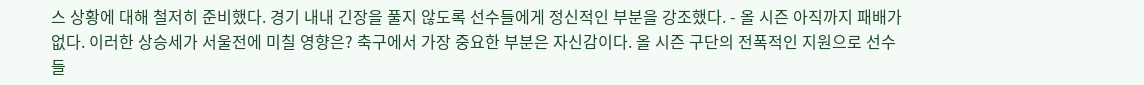스 상황에 대해 철저히 준비했다. 경기 내내 긴장을 풀지 않도록 선수들에게 정신적인 부분을 강조했다. - 올 시즌 아직까지 패배가 없다. 이러한 상승세가 서울전에 미칠 영향은? 축구에서 가장 중요한 부분은 자신감이다. 올 시즌 구단의 전폭적인 지원으로 선수들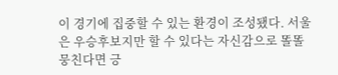이 경기에 집중할 수 있는 환경이 조성됐다. 서울은 우승후보지만 할 수 있다는 자신감으로 똘똘 뭉친다면 긍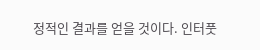정적인 결과를 얻을 것이다. 인터풋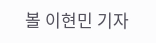볼 이현민 기자